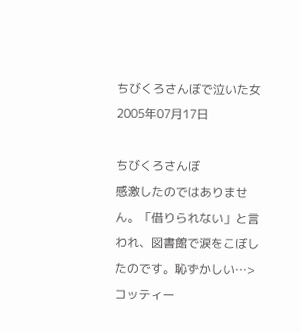ちびくろさんぼで泣いた女2005年07月17日

ちびくろさんぼ
感激したのではありません。「借りられない」と言われ、図書館で涙をこぼしたのです。恥ずかしい…>コッティー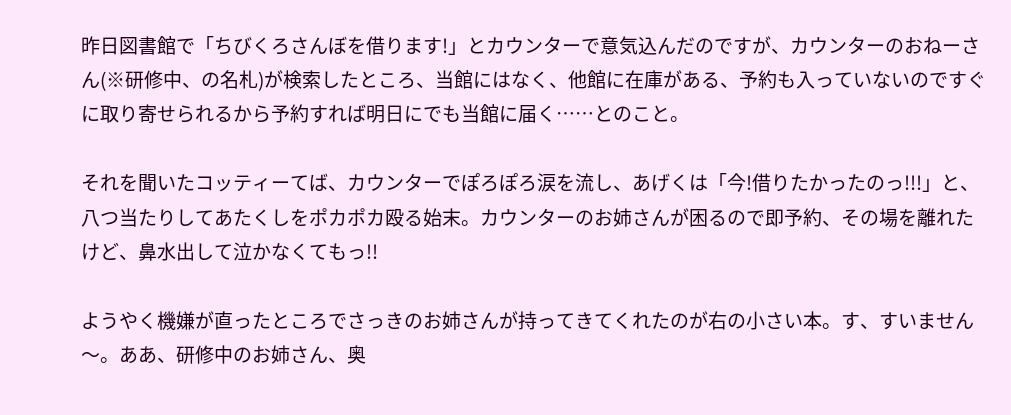昨日図書館で「ちびくろさんぼを借ります!」とカウンターで意気込んだのですが、カウンターのおねーさん(※研修中、の名札)が検索したところ、当館にはなく、他館に在庫がある、予約も入っていないのですぐに取り寄せられるから予約すれば明日にでも当館に届く……とのこと。

それを聞いたコッティーてば、カウンターでぽろぽろ涙を流し、あげくは「今!借りたかったのっ!!!」と、八つ当たりしてあたくしをポカポカ殴る始末。カウンターのお姉さんが困るので即予約、その場を離れたけど、鼻水出して泣かなくてもっ!!

ようやく機嫌が直ったところでさっきのお姉さんが持ってきてくれたのが右の小さい本。す、すいません〜。ああ、研修中のお姉さん、奥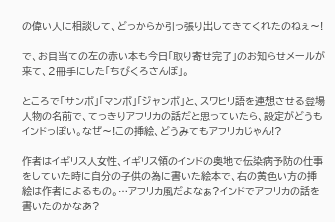の偉い人に相談して、どっからか引っ張り出してきてくれたのねぇ〜!

で、お目当ての左の赤い本も今日「取り寄せ完了」のお知らせメールが来て、2冊手にした「ちびくろさんぼ」。

ところで「サンボ」「マンボ」「ジャンボ」と、スワヒリ語を連想させる登場人物の名前で、てっきりアフリカの話だと思っていたら、設定がどうもインドっぽい。なぜ〜!この挿絵、どうみてもアフリカじゃん!?

作者はイギリス人女性、イギリス領のインドの奥地で伝染病予防の仕事をしていた時に自分の子供の為に書いた絵本で、右の黄色い方の挿絵は作者によるもの。…アフリカ風だよなぁ?インドでアフリカの話を書いたのかなあ?